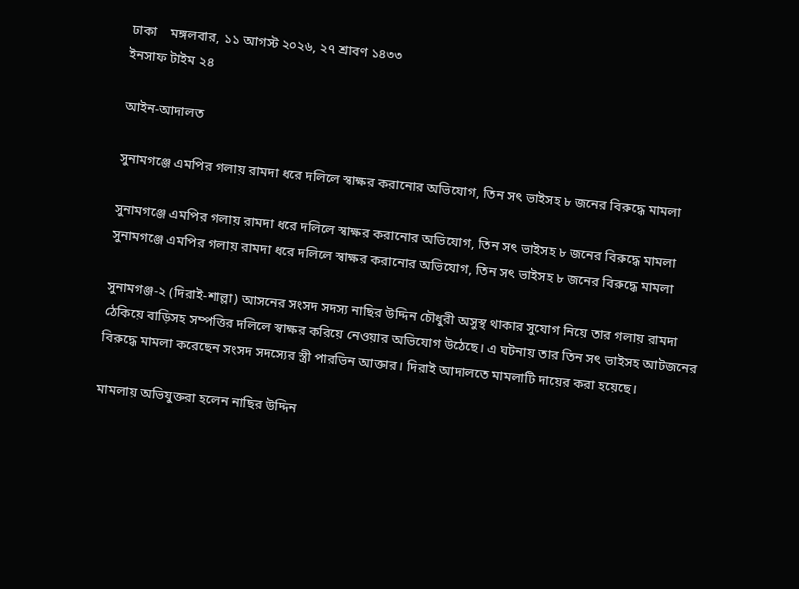ঢাকা    মঙ্গলবার, ১১ আগস্ট ২০২৬, ২৭ শ্রাবণ ১৪৩৩
ইনসাফ টাইম ২৪

আইন-আদালত

সুনামগঞ্জে এমপির গলায় রামদা ধরে দলিলে স্বাক্ষর করানোর অভিযোগ, তিন সৎ ভাইসহ ৮ জনের বিরুদ্ধে মামলা

সুনামগঞ্জে এমপির গলায় রামদা ধরে দলিলে স্বাক্ষর করানোর অভিযোগ, তিন সৎ ভাইসহ ৮ জনের বিরুদ্ধে মামলা
সুনামগঞ্জে এমপির গলায় রামদা ধরে দলিলে স্বাক্ষর করানোর অভিযোগ, তিন সৎ ভাইসহ ৮ জনের বিরুদ্ধে মামলা

সুনামগঞ্জ-২ (দিরাই-শাল্লা) আসনের সংসদ সদস্য নাছির উদ্দিন চৌধুরী অসুস্থ থাকার সুযোগ নিয়ে তার গলায় রামদা ঠেকিয়ে বাড়িসহ সম্পত্তির দলিলে স্বাক্ষর করিয়ে নেওয়ার অভিযোগ উঠেছে। এ ঘটনায় তার তিন সৎ ভাইসহ আটজনের বিরুদ্ধে মামলা করেছেন সংসদ সদস্যের স্ত্রী পারভিন আক্তার। দিরাই আদালতে মামলাটি দায়ের করা হয়েছে।

মামলায় অভিযুক্তরা হলেন নাছির উদ্দিন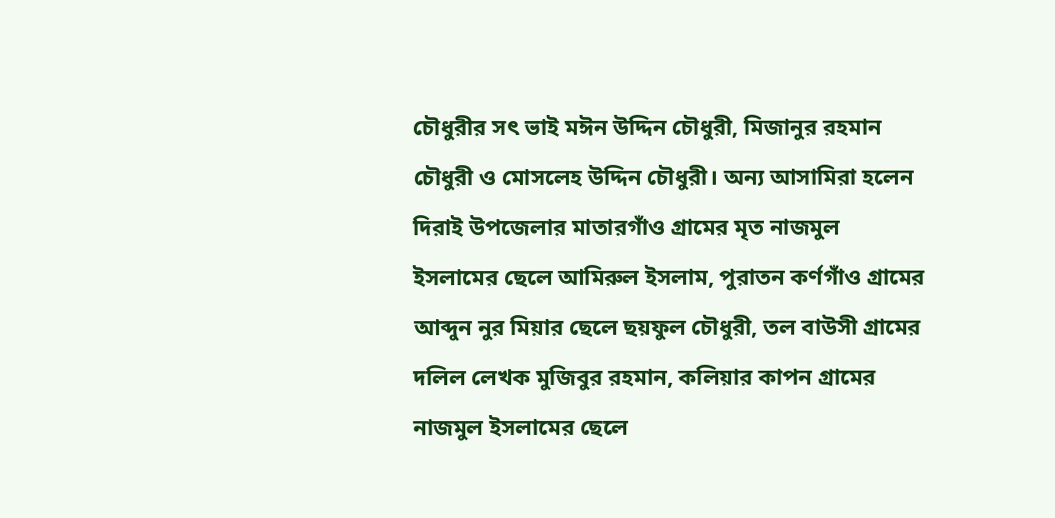চৌধুরীর সৎ ভাই মঈন উদ্দিন চৌধুরী, মিজানুর রহমান চৌধুরী ও মোসলেহ উদ্দিন চৌধুরী। অন্য আসামিরা হলেন দিরাই উপজেলার মাতারগাঁও গ্রামের মৃত নাজমুল ইসলামের ছেলে আমিরুল ইসলাম, পুরাতন কর্ণগাঁও গ্রামের আব্দুন নুর মিয়ার ছেলে ছয়ফুল চৌধুরী, তল বাউসী গ্রামের দলিল লেখক মুজিবুর রহমান, কলিয়ার কাপন গ্রামের নাজমুল ইসলামের ছেলে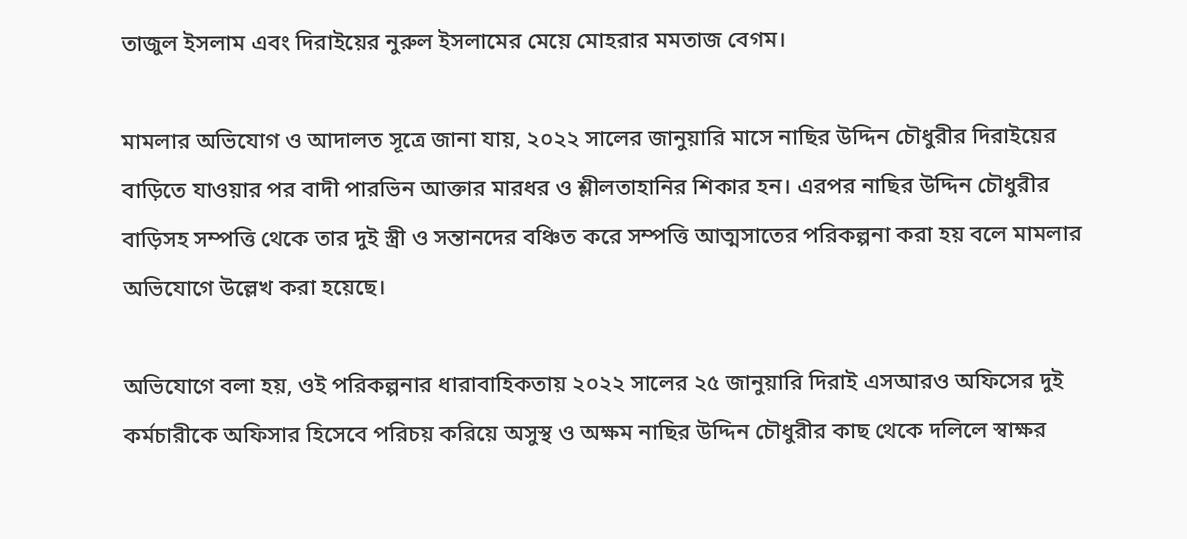তাজুল ইসলাম এবং দিরাইয়ের নুরুল ইসলামের মেয়ে মোহরার মমতাজ বেগম।

মামলার অভিযোগ ও আদালত সূত্রে জানা যায়, ২০২২ সালের জানুয়ারি মাসে নাছির উদ্দিন চৌধুরীর দিরাইয়ের বাড়িতে যাওয়ার পর বাদী পারভিন আক্তার মারধর ও শ্লীলতাহানির শিকার হন। এরপর নাছির উদ্দিন চৌধুরীর বাড়িসহ সম্পত্তি থেকে তার দুই স্ত্রী ও সন্তানদের বঞ্চিত করে সম্পত্তি আত্মসাতের পরিকল্পনা করা হয় বলে মামলার অভিযোগে উল্লেখ করা হয়েছে।

অভিযোগে বলা হয়, ওই পরিকল্পনার ধারাবাহিকতায় ২০২২ সালের ২৫ জানুয়ারি দিরাই এসআরও অফিসের দুই কর্মচারীকে অফিসার হিসেবে পরিচয় করিয়ে অসুস্থ ও অক্ষম নাছির উদ্দিন চৌধুরীর কাছ থেকে দলিলে স্বাক্ষর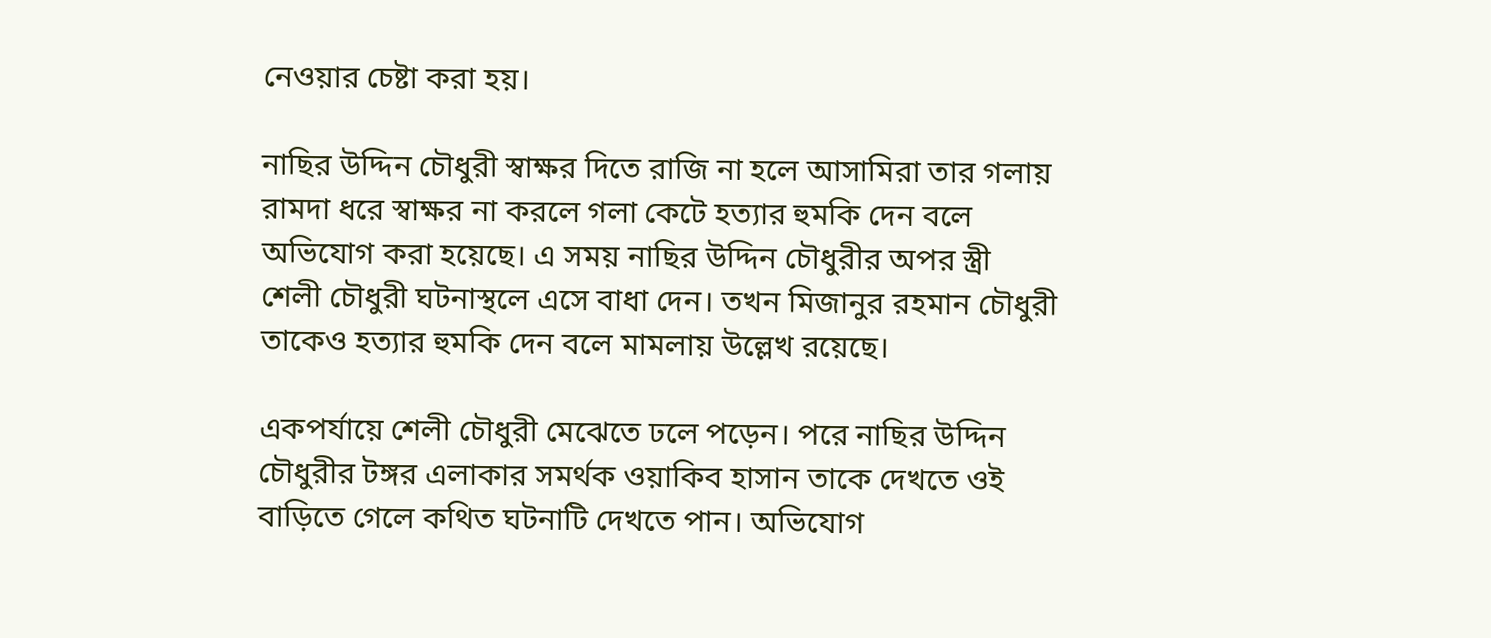নেওয়ার চেষ্টা করা হয়।

নাছির উদ্দিন চৌধুরী স্বাক্ষর দিতে রাজি না হলে আসামিরা তার গলায় রামদা ধরে স্বাক্ষর না করলে গলা কেটে হত্যার হুমকি দেন বলে অভিযোগ করা হয়েছে। এ সময় নাছির উদ্দিন চৌধুরীর অপর স্ত্রী শেলী চৌধুরী ঘটনাস্থলে এসে বাধা দেন। তখন মিজানুর রহমান চৌধুরী তাকেও হত্যার হুমকি দেন বলে মামলায় উল্লেখ রয়েছে।

একপর্যায়ে শেলী চৌধুরী মেঝেতে ঢলে পড়েন। পরে নাছির উদ্দিন চৌধুরীর টঙ্গর এলাকার সমর্থক ওয়াকিব হাসান তাকে দেখতে ওই বাড়িতে গেলে কথিত ঘটনাটি দেখতে পান। অভিযোগ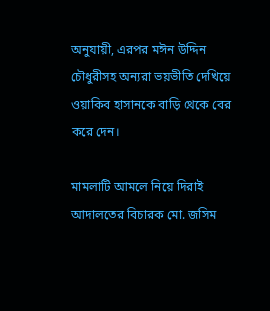অনুযায়ী, এরপর মঈন উদ্দিন চৌধুরীসহ অন্যরা ভয়ভীতি দেখিয়ে ওয়াকিব হাসানকে বাড়ি থেকে বের করে দেন।

মামলাটি আমলে নিয়ে দিরাই আদালতের বিচারক মো. জসিম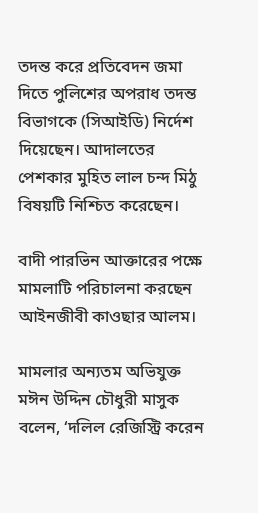তদন্ত করে প্রতিবেদন জমা দিতে পুলিশের অপরাধ তদন্ত বিভাগকে (সিআইডি) নির্দেশ দিয়েছেন। আদালতের পেশকার মুহিত লাল চন্দ মিঠু বিষয়টি নিশ্চিত করেছেন।

বাদী পারভিন আক্তারের পক্ষে মামলাটি পরিচালনা করছেন আইনজীবী কাওছার আলম।

মামলার অন্যতম অভিযুক্ত মঈন উদ্দিন চৌধুরী মাসুক বলেন, ‘দলিল রেজিস্ট্রি করেন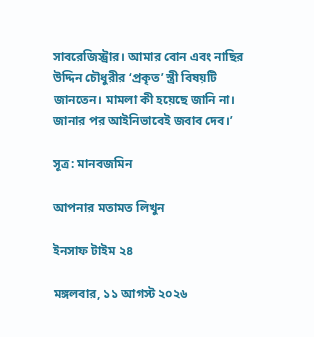সাবরেজিস্ট্রার। আমার বোন এবং নাছির উদ্দিন চৌধুরীর ‘প্রকৃত’ স্ত্রী বিষয়টি জানতেন। মামলা কী হয়েছে জানি না। জানার পর আইনিভাবেই জবাব দেব।’

সূত্র: মানবজমিন

আপনার মতামত লিখুন

ইনসাফ টাইম ২৪

মঙ্গলবার, ১১ আগস্ট ২০২৬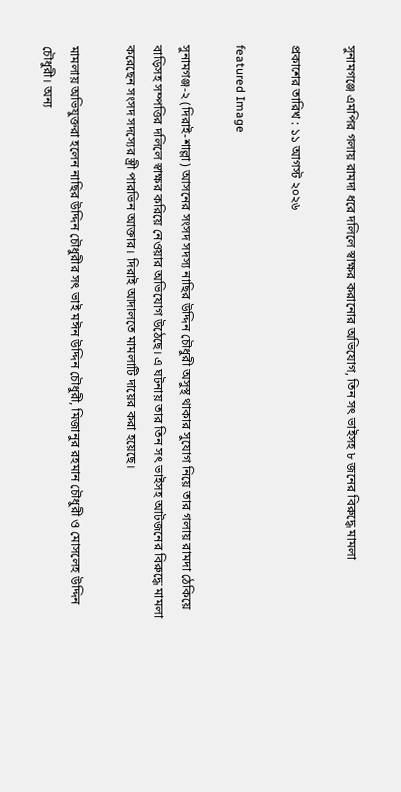সুনামগঞ্জে এমপির গলায় রামদা ধরে দলিলে স্বাক্ষর করানোর অভিযোগ, তিন সৎ ভাইসহ ৮ জনের বিরুদ্ধে মামলা

প্রকাশের তারিখ : ১১ আগস্ট ২০২৬

featured Image

সুনামগঞ্জ-২ (দিরাই-শাল্লা) আসনের সংসদ সদস্য নাছির উদ্দিন চৌধুরী অসুস্থ থাকার সুযোগ নিয়ে তার গলায় রামদা ঠেকিয়ে বাড়িসহ সম্পত্তির দলিলে স্বাক্ষর করিয়ে নেওয়ার অভিযোগ উঠেছে। এ ঘটনায় তার তিন সৎ ভাইসহ আটজনের বিরুদ্ধে মামলা করেছেন সংসদ সদস্যের স্ত্রী পারভিন আক্তার। দিরাই আদালতে মামলাটি দায়ের করা হয়েছে।

মামলায় অভিযুক্তরা হলেন নাছির উদ্দিন চৌধুরীর সৎ ভাই মঈন উদ্দিন চৌধুরী, মিজানুর রহমান চৌধুরী ও মোসলেহ উদ্দিন চৌধুরী। অন্য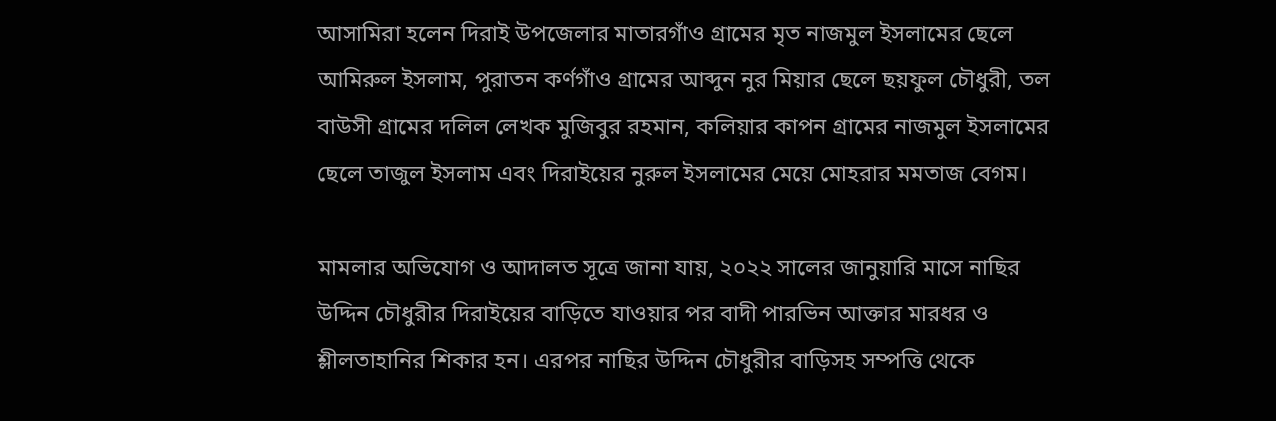আসামিরা হলেন দিরাই উপজেলার মাতারগাঁও গ্রামের মৃত নাজমুল ইসলামের ছেলে আমিরুল ইসলাম, পুরাতন কর্ণগাঁও গ্রামের আব্দুন নুর মিয়ার ছেলে ছয়ফুল চৌধুরী, তল বাউসী গ্রামের দলিল লেখক মুজিবুর রহমান, কলিয়ার কাপন গ্রামের নাজমুল ইসলামের ছেলে তাজুল ইসলাম এবং দিরাইয়ের নুরুল ইসলামের মেয়ে মোহরার মমতাজ বেগম।

মামলার অভিযোগ ও আদালত সূত্রে জানা যায়, ২০২২ সালের জানুয়ারি মাসে নাছির উদ্দিন চৌধুরীর দিরাইয়ের বাড়িতে যাওয়ার পর বাদী পারভিন আক্তার মারধর ও শ্লীলতাহানির শিকার হন। এরপর নাছির উদ্দিন চৌধুরীর বাড়িসহ সম্পত্তি থেকে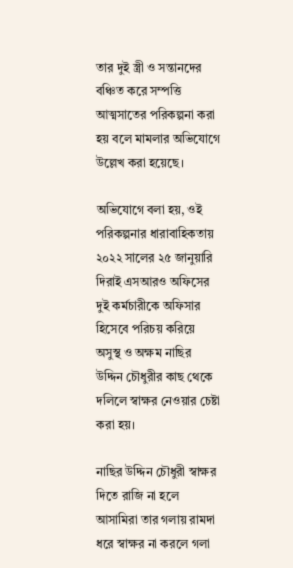তার দুই স্ত্রী ও সন্তানদের বঞ্চিত করে সম্পত্তি আত্মসাতের পরিকল্পনা করা হয় বলে মামলার অভিযোগে উল্লেখ করা হয়েছে।

অভিযোগে বলা হয়, ওই পরিকল্পনার ধারাবাহিকতায় ২০২২ সালের ২৫ জানুয়ারি দিরাই এসআরও অফিসের দুই কর্মচারীকে অফিসার হিসেবে পরিচয় করিয়ে অসুস্থ ও অক্ষম নাছির উদ্দিন চৌধুরীর কাছ থেকে দলিলে স্বাক্ষর নেওয়ার চেষ্টা করা হয়।

নাছির উদ্দিন চৌধুরী স্বাক্ষর দিতে রাজি না হলে আসামিরা তার গলায় রামদা ধরে স্বাক্ষর না করলে গলা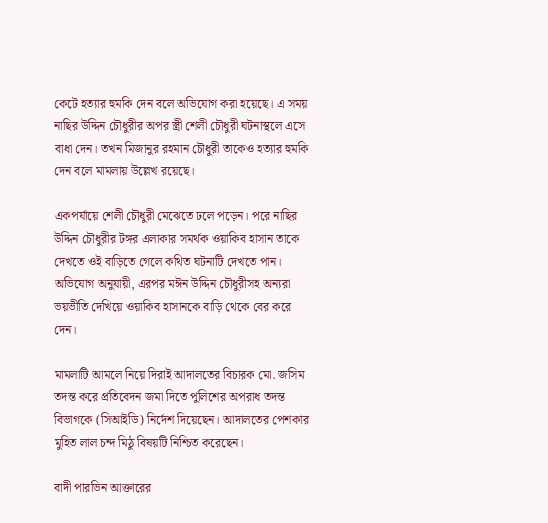কেটে হত্যার হুমকি দেন বলে অভিযোগ করা হয়েছে। এ সময় নাছির উদ্দিন চৌধুরীর অপর স্ত্রী শেলী চৌধুরী ঘটনাস্থলে এসে বাধা দেন। তখন মিজানুর রহমান চৌধুরী তাকেও হত্যার হুমকি দেন বলে মামলায় উল্লেখ রয়েছে।

একপর্যায়ে শেলী চৌধুরী মেঝেতে ঢলে পড়েন। পরে নাছির উদ্দিন চৌধুরীর টঙ্গর এলাকার সমর্থক ওয়াকিব হাসান তাকে দেখতে ওই বাড়িতে গেলে কথিত ঘটনাটি দেখতে পান। অভিযোগ অনুযায়ী, এরপর মঈন উদ্দিন চৌধুরীসহ অন্যরা ভয়ভীতি দেখিয়ে ওয়াকিব হাসানকে বাড়ি থেকে বের করে দেন।

মামলাটি আমলে নিয়ে দিরাই আদালতের বিচারক মো. জসিম তদন্ত করে প্রতিবেদন জমা দিতে পুলিশের অপরাধ তদন্ত বিভাগকে (সিআইডি) নির্দেশ দিয়েছেন। আদালতের পেশকার মুহিত লাল চন্দ মিঠু বিষয়টি নিশ্চিত করেছেন।

বাদী পারভিন আক্তারের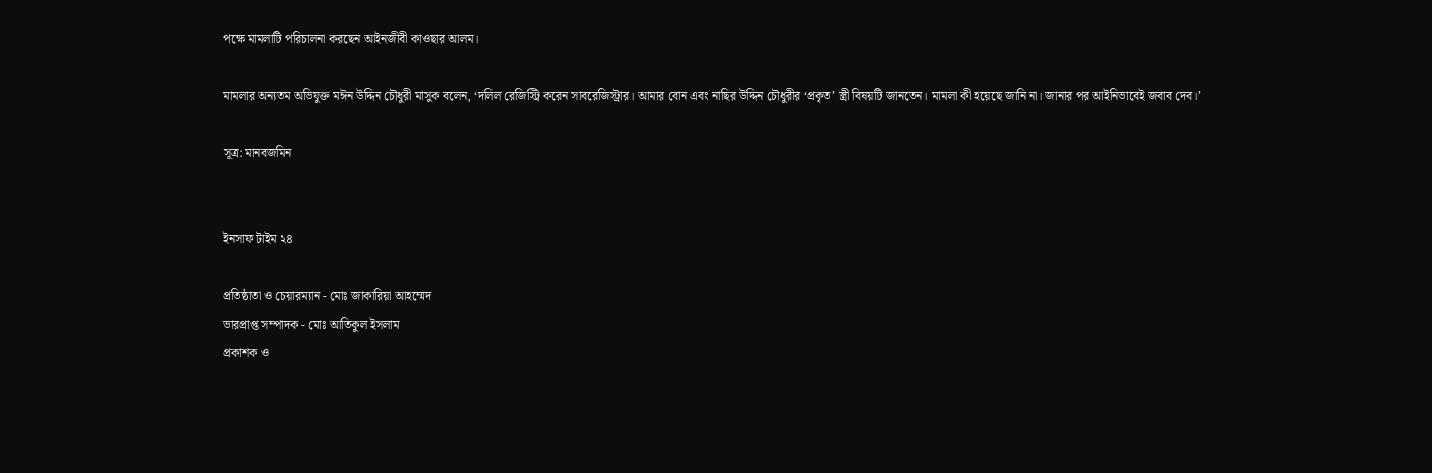পক্ষে মামলাটি পরিচালনা করছেন আইনজীবী কাওছার আলম।

মামলার অন্যতম অভিযুক্ত মঈন উদ্দিন চৌধুরী মাসুক বলেন, ‘দলিল রেজিস্ট্রি করেন সাবরেজিস্ট্রার। আমার বোন এবং নাছির উদ্দিন চৌধুরীর ‘প্রকৃত’ স্ত্রী বিষয়টি জানতেন। মামলা কী হয়েছে জানি না। জানার পর আইনিভাবেই জবাব দেব।’

সূত্র: মানবজমিন


ইনসাফ টাইম ২৪

প্রতিষ্ঠাতা ও চেয়ারম্যান - মোঃ জাকারিয়া আহম্মেদ
ভারপ্রাপ্ত সম্পাদক - মোঃ আতিকুল ইসলাম
প্রকাশক ও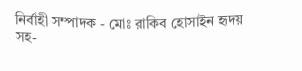নির্বাহী সম্পাদক - মোঃ রাকিব হোসাইন হৃদয়
সহ-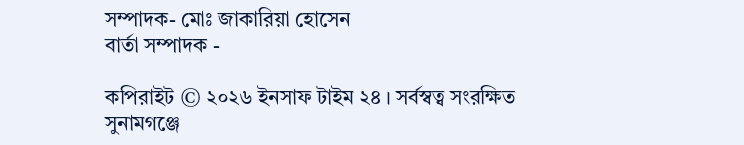সম্পাদক- মোঃ জাকারিয়া হোসেন
বার্তা সম্পাদক -

কপিরাইট © ২০২৬ ইনসাফ টাইম ২৪ । সর্বস্বত্ব সংরক্ষিত
সুনামগঞ্জে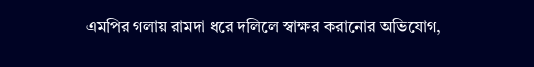এমপির গলায় রামদা ধরে দলিলে স্বাক্ষর করানোর অভিযোগ,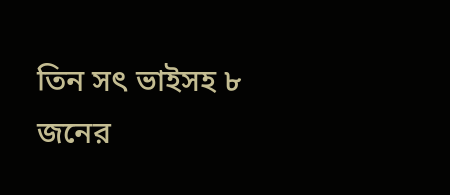তিন সৎ ভাইসহ ৮ জনের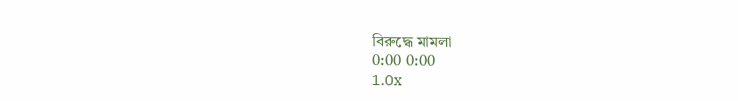বিরুদ্ধে মামলা
0:00 0:00
1.0x